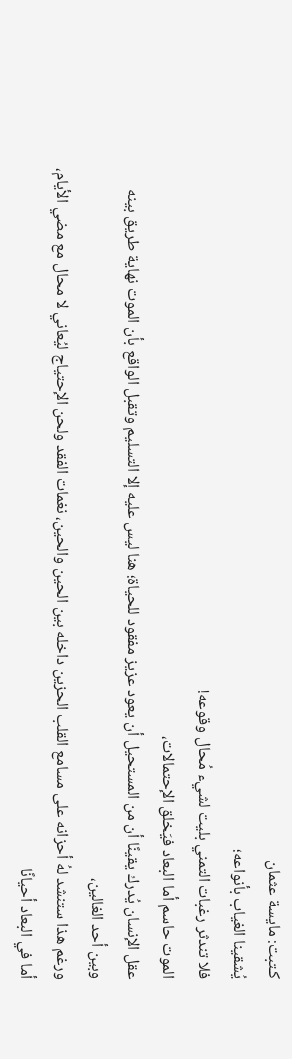كـتبت: مايسة عثمان
يُشقينا الغياب بأنواعه؛
فلا تندثر رغبات التمني بليت لشيء مُحال وقوعه!
الموت حاسم أما البعاد فيَخلق الإحتمالات،
عقل الإنسان يُدرك يقينًا أن من المستحيل أن يعود عزيز مفقود للحياة؛ هنا ليس عليه إلا التسليم وتقبل الواقع بأن الموت نهاية طريق بينه وبين أحد الغالين،
ورغم هذا ستنشد لهُ أحزانه على مسامع القلب الحزين داخله بين الحين والحين، نغمات الفقد ولحن الإحتياج ليُعاني لا محال مع مضي الأيام، أما في البعاد أحيانًا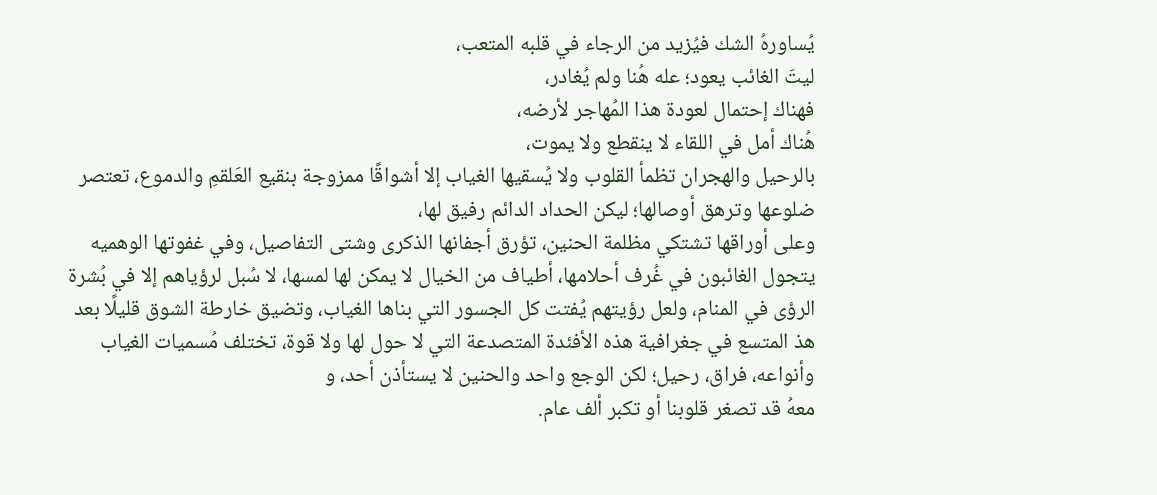يُساورهُ الشك فيُزيد من الرجاء في قلبه المتعب،
ليتَ الغائب يعود؛ عله هُنا ولم يُغادر،
فهناك إحتمال لعودة هذا المُهاجر لأرضه،
هُناك أمل في اللقاء لا ينقطع ولا يموت،
بالرحيل والهجران تظمأ القلوب ولا يُسقيها الغياب إلا أشواقًا ممزوجة بنقيع العَلقمِ والدموع، تعتصر ضلوعها وترهق أوصالها؛ ليكن الحداد الدائم رفيق لها،
وعلى أوراقها تشتكي مظلمة الحنين، تؤرق أجفانها الذكرى وشتى التفاصيل، وفي غفوتها الوهميه يتجول الغائبون في غُرف أحلامها، أطياف من الخيال لا يمكن لها لمسها، لا سُبل لرؤياهم إلا في بُشرة الرؤى في المنام، ولعل رؤيتهم يُفتت كل الجسور التي بناها الغياب، وتضيق خارطة الشوق قليلًا بعد هذ المتسع في جغرافية هذه الأفئدة المتصدعة التي لا حول لها ولا قوة، تختلف مُسميات الغياب وأنواعه، فراق، رحيل؛ لكن الوجع واحد والحنين لا يستأذن أحد، و
معهُ قد تصغر قلوبنا أو تكبر ألف عام.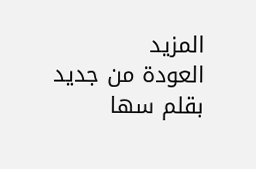المزيد
العودة من جديد بقلم سها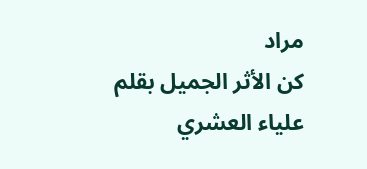مراد
كن الأثر الجميل بقلم علياء العشري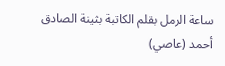ساعة الرمل بقلم الكاتبة بثينة الصادق أحمد (عاصي)